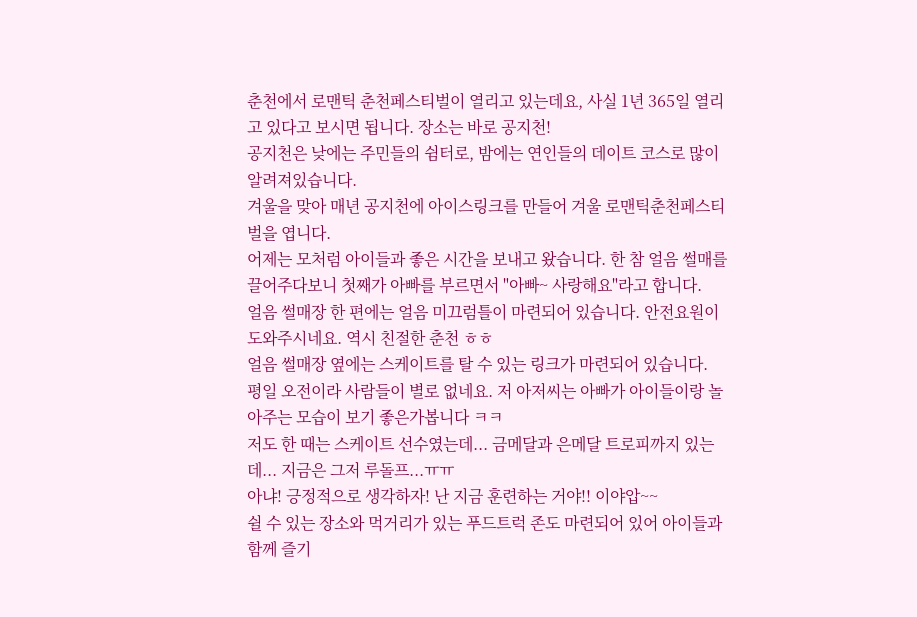춘천에서 로맨틱 춘천페스티벌이 열리고 있는데요, 사실 1년 365일 열리고 있다고 보시면 됩니다. 장소는 바로 공지천!
공지천은 낮에는 주민들의 쉼터로, 밤에는 연인들의 데이트 코스로 많이 알려져있습니다.
겨울을 맞아 매년 공지천에 아이스링크를 만들어 겨울 로맨틱춘천페스티벌을 엽니다.
어제는 모처럼 아이들과 좋은 시간을 보내고 왔습니다. 한 참 얼음 썰매를 끌어주다보니 첫째가 아빠를 부르면서 "아빠~ 사랑해요"라고 합니다.
얼음 썰매장 한 편에는 얼음 미끄럼틀이 마련되어 있습니다. 안전요원이 도와주시네요. 역시 친절한 춘천 ㅎㅎ
얼음 썰매장 옆에는 스케이트를 탈 수 있는 링크가 마련되어 있습니다.
평일 오전이라 사람들이 별로 없네요. 저 아저씨는 아빠가 아이들이랑 놀아주는 모습이 보기 좋은가봅니다 ㅋㅋ
저도 한 때는 스케이트 선수였는데... 금메달과 은메달 트로피까지 있는데... 지금은 그저 루돌프...ㅠㅠ
아냐! 긍정적으로 생각하자! 난 지금 훈련하는 거야!! 이야압~~
쉴 수 있는 장소와 먹거리가 있는 푸드트럭 존도 마련되어 있어 아이들과 함께 즐기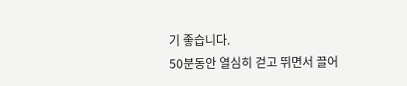기 좋습니다.
50분동안 열심히 걷고 뛰면서 끌어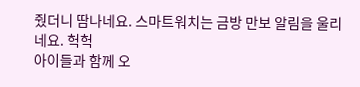줬더니 땀나네요. 스마트워치는 금방 만보 알림을 울리네요. 헉헉
아이들과 함께 오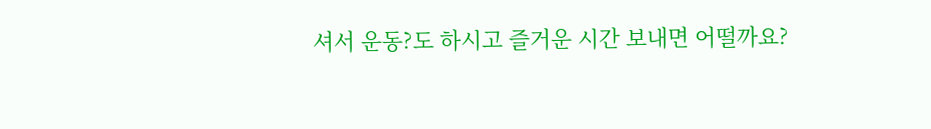셔서 운동?도 하시고 즐거운 시간 보내면 어떨까요?